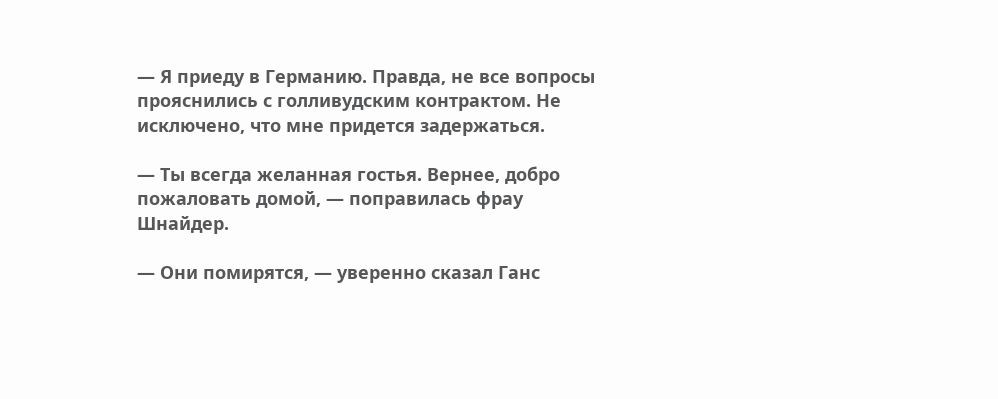— Я приеду в Германию. Правда, не все вопросы прояснились с голливудским контрактом. Не исключено, что мне придется задержаться.

— Ты всегда желанная гостья. Вернее, добро пожаловать домой, — поправилась фрау Шнайдер.

— Они помирятся, — уверенно сказал Ганс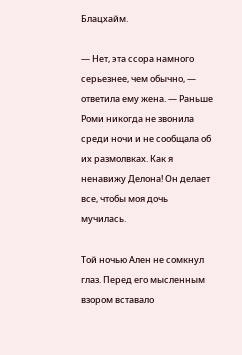Блацхайм.

— Нет, эта ссора намного серьезнее, чем обычно, — ответила ему жена. — Раньше Роми никогда не звонила среди ночи и не сообщала об их размолвках. Как я ненавижу Делона! Он делает все, чтобы моя дочь мучилась.

Той ночью Ален не сомкнул глаз. Перед его мысленным взором вставало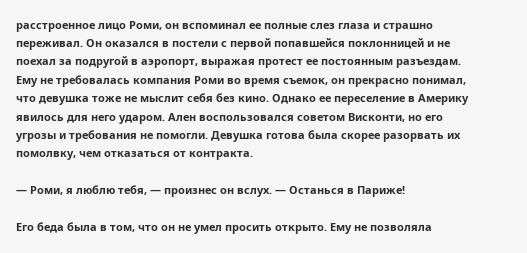расстроенное лицо Роми, он вспоминал ее полные слез глаза и страшно переживал. Он оказался в постели с первой попавшейся поклонницей и не поехал за подругой в аэропорт, выражая протест ее постоянным разъездам. Ему не требовалась компания Роми во время съемок, он прекрасно понимал, что девушка тоже не мыслит себя без кино. Однако ее переселение в Америку явилось для него ударом. Ален воспользовался советом Висконти, но его угрозы и требования не помогли. Девушка готова была скорее разорвать их помолвку, чем отказаться от контракта.

— Роми, я люблю тебя, — произнес он вслух. — Останься в Париже!

Его беда была в том, что он не умел просить открыто. Ему не позволяла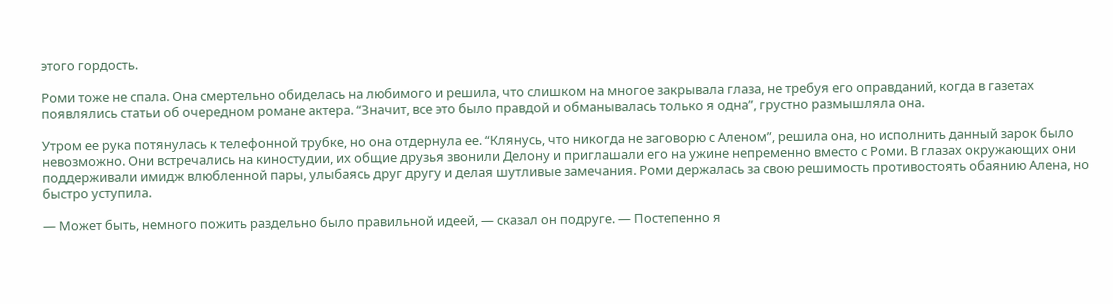этого гордость.

Роми тоже не спала. Она смертельно обиделась на любимого и решила, что слишком на многое закрывала глаза, не требуя его оправданий, когда в газетах появлялись статьи об очередном романе актера. “Значит, все это было правдой и обманывалась только я одна”, грустно размышляла она.

Утром ее рука потянулась к телефонной трубке, но она отдернула ее. “Клянусь, что никогда не заговорю с Аленом”, решила она, но исполнить данный зарок было невозможно. Они встречались на киностудии, их общие друзья звонили Делону и приглашали его на ужине непременно вместо с Роми. В глазах окружающих они поддерживали имидж влюбленной пары, улыбаясь друг другу и делая шутливые замечания. Роми держалась за свою решимость противостоять обаянию Алена, но быстро уступила.

— Может быть, немного пожить раздельно было правильной идеей, — сказал он подруге. — Постепенно я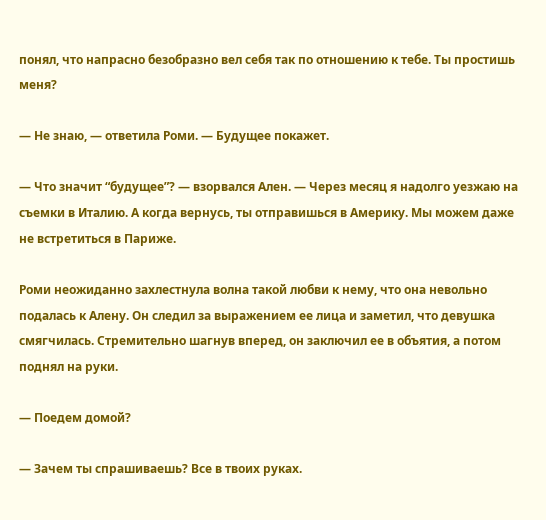понял, что напрасно безобразно вел себя так по отношению к тебе. Ты простишь меня?

— Не знаю, — ответила Роми. — Будущее покажет.

— Что значит “будущее”? — взорвался Ален. — Через месяц я надолго уезжаю на съемки в Италию. А когда вернусь, ты отправишься в Америку. Мы можем даже не встретиться в Париже.

Роми неожиданно захлестнула волна такой любви к нему, что она невольно подалась к Алену. Он следил за выражением ее лица и заметил, что девушка смягчилась. Стремительно шагнув вперед, он заключил ее в объятия, а потом поднял на руки.

— Поедем домой?

— Зачем ты спрашиваешь? Все в твоих руках.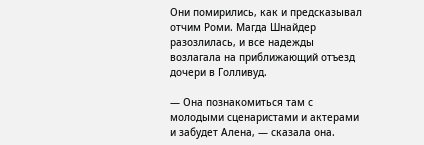Они помирились, как и предсказывал отчим Роми. Магда Шнайдер разозлилась, и все надежды возлагала на приближающий отъезд дочери в Голливуд.

— Она познакомиться там с молодыми сценаристами и актерами и забудет Алена, — сказала она.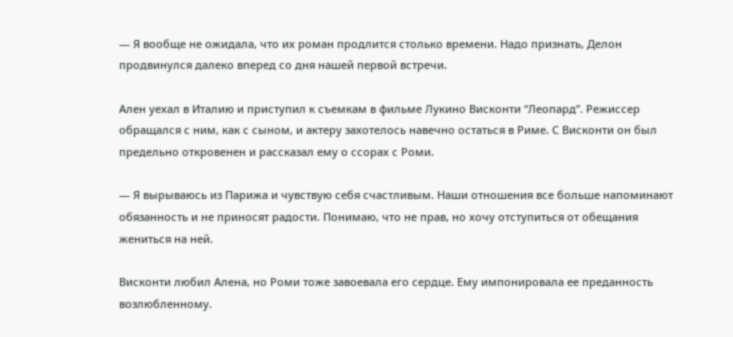— Я вообще не ожидала, что их роман продлится столько времени. Надо признать, Делон продвинулся далеко вперед со дня нашей первой встречи.

Ален уехал в Италию и приступил к съемкам в фильме Лукино Висконти “Леопард”. Режиссер обращался с ним, как с сыном, и актеру захотелось навечно остаться в Риме. С Висконти он был предельно откровенен и рассказал ему о ссорах с Роми.

— Я вырываюсь из Парижа и чувствую себя счастливым. Наши отношения все больше напоминают обязанность и не приносят радости. Понимаю, что не прав, но хочу отступиться от обещания жениться на ней.

Висконти любил Алена, но Роми тоже завоевала его сердце. Ему импонировала ее преданность возлюбленному.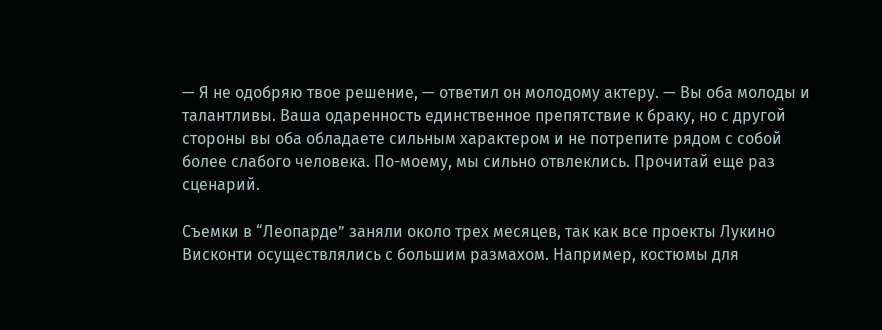— Я не одобряю твое решение, — ответил он молодому актеру. — Вы оба молоды и талантливы. Ваша одаренность единственное препятствие к браку, но с другой стороны вы оба обладаете сильным характером и не потрепите рядом с собой более слабого человека. По-моему, мы сильно отвлеклись. Прочитай еще раз сценарий.

Съемки в “Леопарде” заняли около трех месяцев, так как все проекты Лукино Висконти осуществлялись с большим размахом. Например, костюмы для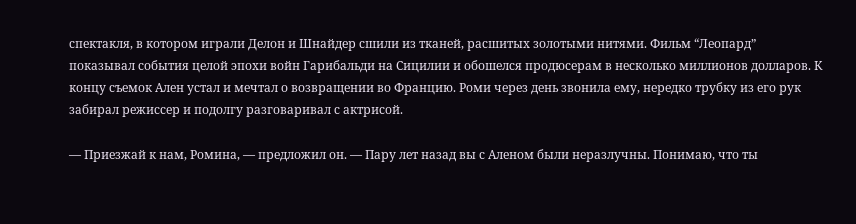спектакля, в котором играли Делон и Шнайдер сшили из тканей, расшитых золотыми нитями. Фильм “Леопард” показывал события целой эпохи войн Гарибальди на Сицилии и обошелся продюсерам в несколько миллионов долларов. К концу съемок Ален устал и мечтал о возвращении во Францию. Роми через день звонила ему, нередко трубку из его рук забирал режиссер и подолгу разговаривал с актрисой.

— Приезжай к нам, Ромина, — предложил он. — Пару лет назад вы с Аленом были неразлучны. Понимаю, что ты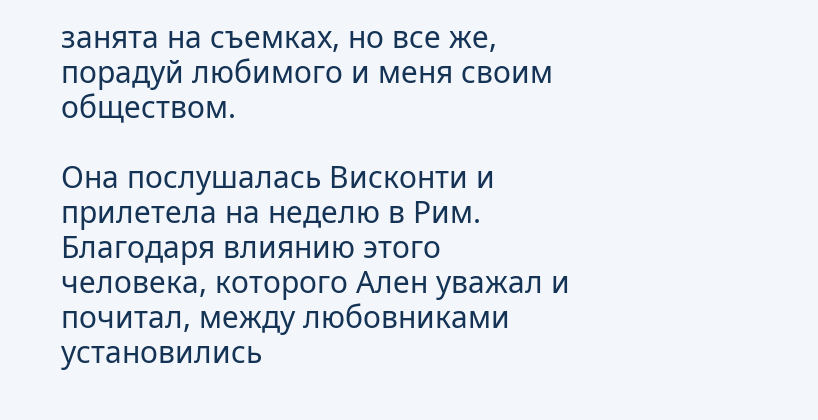занята на съемках, но все же, порадуй любимого и меня своим обществом.

Она послушалась Висконти и прилетела на неделю в Рим. Благодаря влиянию этого человека, которого Ален уважал и почитал, между любовниками установились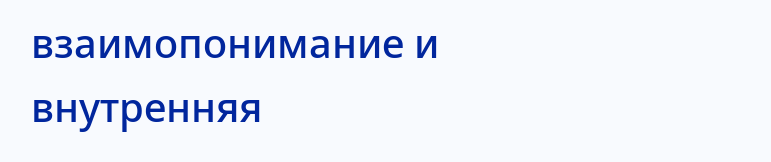взаимопонимание и внутренняя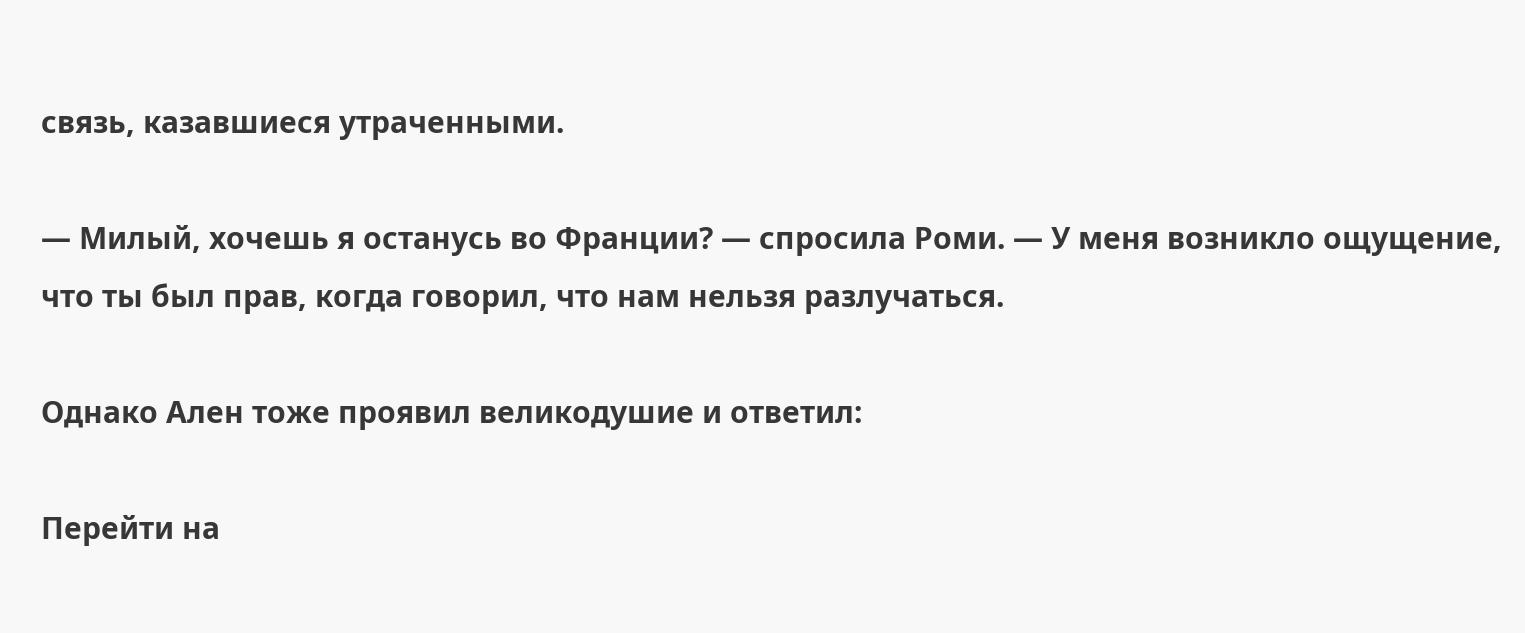связь, казавшиеся утраченными.

— Милый, хочешь я останусь во Франции? — спросила Роми. — У меня возникло ощущение, что ты был прав, когда говорил, что нам нельзя разлучаться.

Однако Ален тоже проявил великодушие и ответил:

Перейти на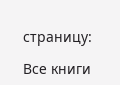страницу:

Все книги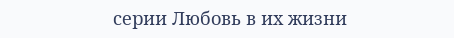серии Любовь в их жизни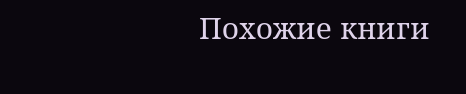Похожие книги